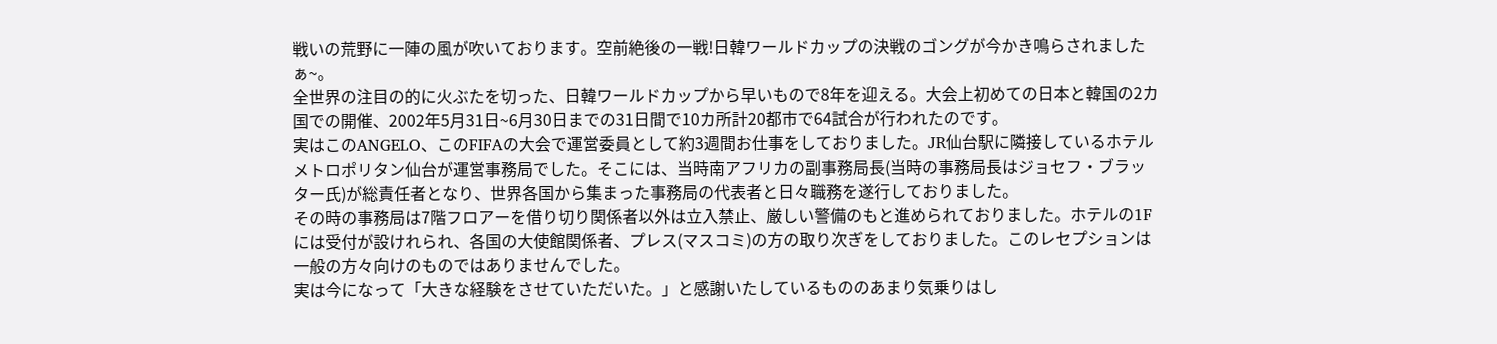戦いの荒野に一陣の風が吹いております。空前絶後の一戦!日韓ワールドカップの決戦のゴングが今かき鳴らされましたぁ~。
全世界の注目の的に火ぶたを切った、日韓ワールドカップから早いもので8年を迎える。大会上初めての日本と韓国の2カ国での開催、2002年5月31日~6月30日までの31日間で10カ所計20都市で64試合が行われたのです。
実はこのANGELO、このFIFAの大会で運営委員として約3週間お仕事をしておりました。JR仙台駅に隣接しているホテルメトロポリタン仙台が運営事務局でした。そこには、当時南アフリカの副事務局長(当時の事務局長はジョセフ・ブラッター氏)が総責任者となり、世界各国から集まった事務局の代表者と日々職務を遂行しておりました。
その時の事務局は7階フロアーを借り切り関係者以外は立入禁止、厳しい警備のもと進められておりました。ホテルの1Fには受付が設けれられ、各国の大使館関係者、プレス(マスコミ)の方の取り次ぎをしておりました。このレセプションは一般の方々向けのものではありませんでした。
実は今になって「大きな経験をさせていただいた。」と感謝いたしているもののあまり気乗りはし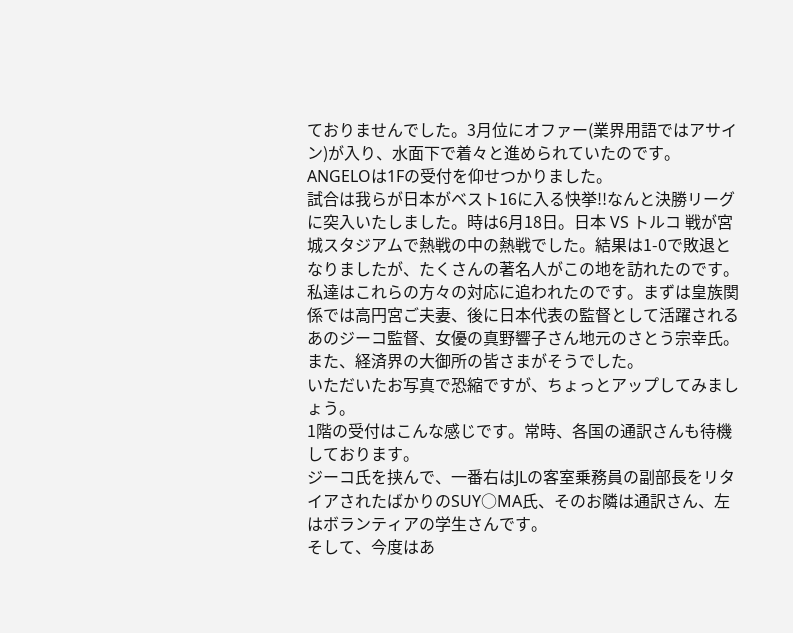ておりませんでした。3月位にオファー(業界用語ではアサイン)が入り、水面下で着々と進められていたのです。ANGELOは1Fの受付を仰せつかりました。
試合は我らが日本がベスト16に入る快挙!!なんと決勝リーグに突入いたしました。時は6月18日。日本 VS トルコ 戦が宮城スタジアムで熱戦の中の熱戦でした。結果は1-0で敗退となりましたが、たくさんの著名人がこの地を訪れたのです。
私達はこれらの方々の対応に追われたのです。まずは皇族関係では高円宮ご夫妻、後に日本代表の監督として活躍されるあのジーコ監督、女優の真野響子さん地元のさとう宗幸氏。また、経済界の大御所の皆さまがそうでした。
いただいたお写真で恐縮ですが、ちょっとアップしてみましょう。
1階の受付はこんな感じです。常時、各国の通訳さんも待機しております。
ジーコ氏を挟んで、一番右はJLの客室乗務員の副部長をリタイアされたばかりのSUY○MA氏、そのお隣は通訳さん、左はボランティアの学生さんです。
そして、今度はあ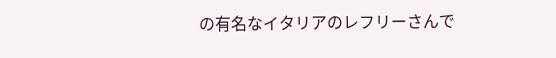の有名なイタリアのレフリーさんで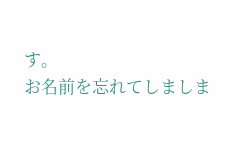す。
お名前を忘れてしましま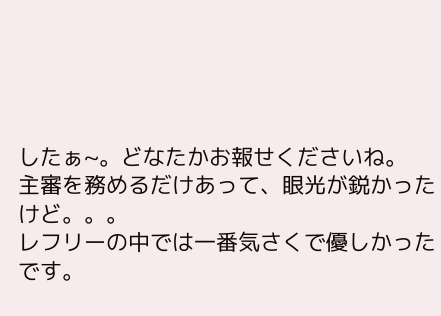したぁ~。どなたかお報せくださいね。
主審を務めるだけあって、眼光が鋭かったけど。。。
レフリーの中では一番気さくで優しかったです。